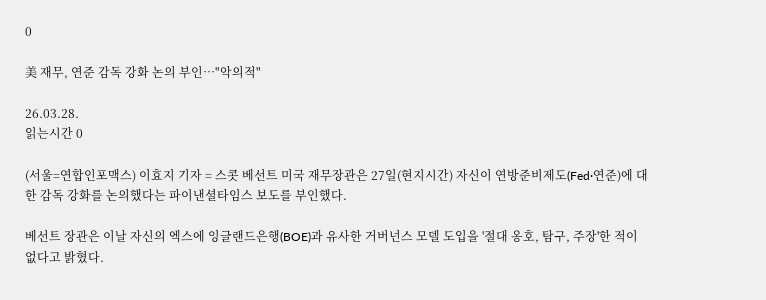0

美 재무, 연준 감독 강화 논의 부인…"악의적"

26.03.28.
읽는시간 0

(서울=연합인포맥스) 이효지 기자 = 스콧 베선트 미국 재무장관은 27일(현지시간) 자신이 연방준비제도(Fed·연준)에 대한 감독 강화를 논의했다는 파이낸셜타임스 보도를 부인했다.

베선트 장관은 이날 자신의 엑스에 잉글랜드은행(BOE)과 유사한 거버넌스 모델 도입을 '절대 옹호, 탐구, 주장'한 적이 없다고 밝혔다.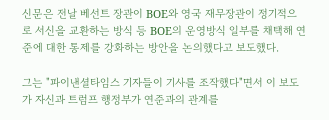신문은 전날 베선트 장관이 BOE와 영국 재무장관이 정기적으로 서신을 교환하는 방식 등 BOE의 운영방식 일부를 채택해 연준에 대한 통제를 강화하는 방안을 논의했다고 보도했다.

그는 "파이낸셜타임스 기자들이 기사를 조작했다"면서 이 보도가 자신과 트럼프 행정부가 연준과의 관계를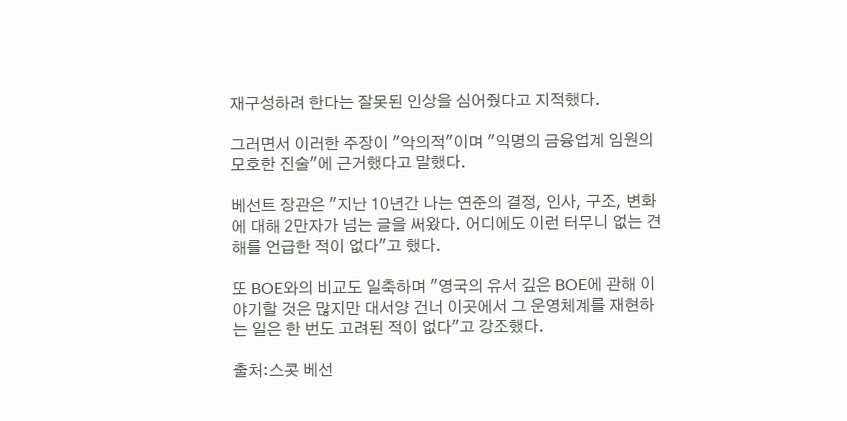재구성하려 한다는 잘못된 인상을 심어줬다고 지적했다.

그러면서 이러한 주장이 "악의적"이며 "익명의 금융업계 임원의 모호한 진술"에 근거했다고 말했다.

베선트 장관은 "지난 10년간 나는 연준의 결정, 인사, 구조, 변화에 대해 2만자가 넘는 글을 써왔다. 어디에도 이런 터무니 없는 견해를 언급한 적이 없다"고 했다.

또 BOE와의 비교도 일축하며 "영국의 유서 깊은 BOE에 관해 이야기할 것은 많지만 대서양 건너 이곳에서 그 운영체계를 재현하는 일은 한 번도 고려된 적이 없다"고 강조했다.

출처:스콧 베선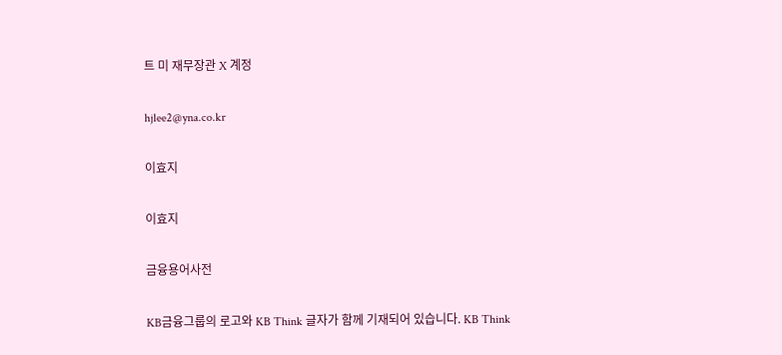트 미 재무장관 X 계정

hjlee2@yna.co.kr

이효지

이효지

금융용어사전

KB금융그룹의 로고와 KB Think 글자가 함께 기재되어 있습니다. KB Think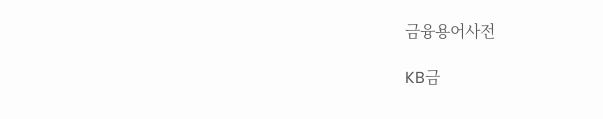금융용어사전

KB금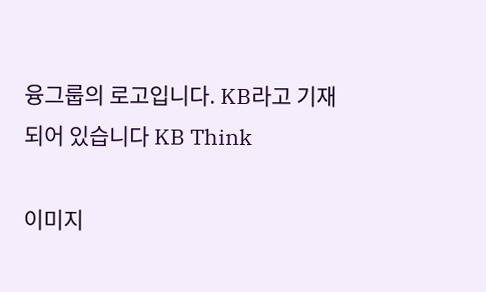융그룹의 로고입니다. KB라고 기재되어 있습니다 KB Think

이미지